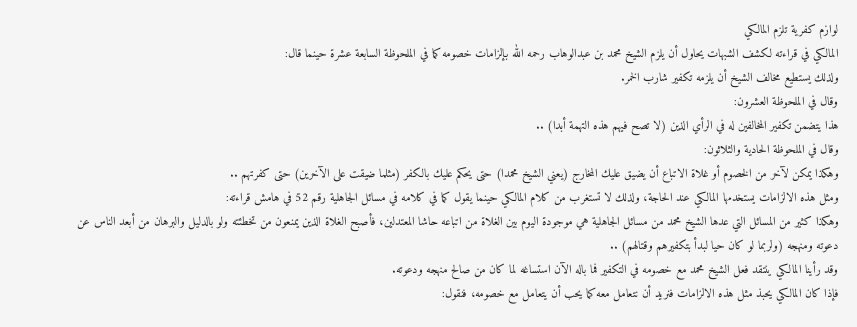لوازم كفرية تلزم المالكي
المالكي في قراءته لكشف الشبهات يحاول أن يلزم الشيخ محمد بن عبدالوهاب رحمه الله بإلزامات خصومه كما في الملحوظة السابعة عشرة حينما قال:
ولذلك يستطيع مخالف الشيخ أن يلزمه تكفير شارب الخمر.
وقال في الملحوظة العشرون:
هذا يتضمن تكفير المخالفين له في الرأي الذين (لا تصح فيهم هذه التهمة أبدا) ..
وقال في الملحوظة الحادية والثلاثون:
وهكذا يمكن لآخر من الخصوم أو غلاة الاتباع أن يضيق عليك المخارج (يعني الشيخ محمدا) حتى يحكم عليك بالكفر (مثلما ضيقت على الآخرين) حتى كفرتهم ..
ومثل هذه الالزامات يستخدمها المالكي عند الحاجة، ولذلك لا تستغرب من كلام المالكي حينما يقول كما في كلامه في مسائل الجاهلية رقم 52 في هامش قراءته:
وهكذا كثير من المسائل التي عدها الشيخ محمد من مسائل الجاهلية هي موجودة اليوم بين الغلاة من اتباعه حاشا المعتدلين، فأصبح الغلاة الذين يمنعون من تخطئته ولو بالدليل والبرهان من أبعد الناس عن دعوته ومنهجه (ولربما لو كان حيا لبدأ بتكفيرهم وقتالهم) ..
وقد رأينا المالكي ينتقد فعل الشيخ محمد مع خصومه في التكفير فما باله الآن استساغه لما كان من صالح منهجه ودعوته.
فإذا كان المالكي يحبذ مثل هذه الالزامات فنريد أن نتعامل معه كما يحب أن يتعامل مع خصومه، فنقول: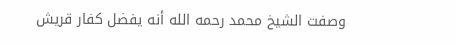وصفت الشيخ محمد رحمه الله أنه يفضل كفار قريش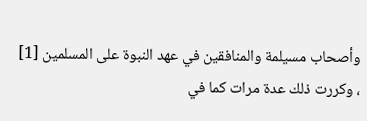وأصحاب مسيلمة والمنافقين في عهد النبوة على المسلمين [1] ، وكررت ذلك عدة مرات كما في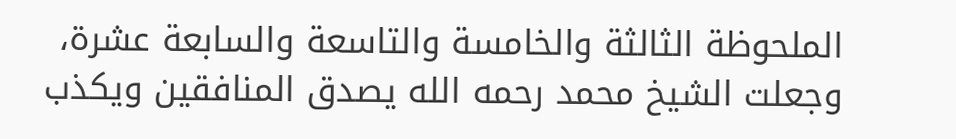الملحوظة الثالثة والخامسة والتاسعة والسابعة عشرة، وجعلت الشيخ محمد رحمه الله يصدق المنافقين ويكذب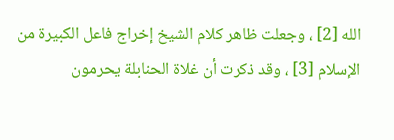الله [2] ، وجعلت ظاهر كلام الشيخ إخراج فاعل الكبيرة من الإسلام [3] ، وقد ذكرت أن غلاة الحنابلة يحرمون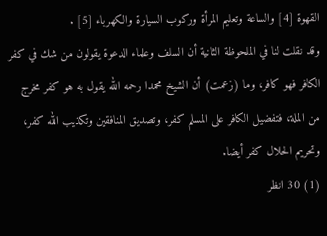القهوة [4] والساعة وتعليم المرأة وركوب السيارة والكهرباء [5] .
وقد نقلت لنا في الملحوظة الثانية أن السلف وعلماء الدعوة يقولون من شك في كفر الكافر فهو كافر، وما (زعمت) أن الشيخ محمدا رحمه الله يقول به هو كفر مخرج من الملة، فتفضيل الكافر على المسلم كفر، وتصديق المنافقين وتكذيب الله كفر، وتحريم الحلال كفر أيضا.
(1) 30 انظر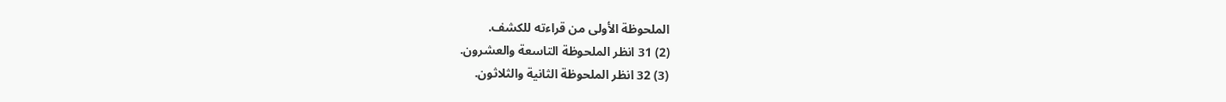الملحوظة الأولى من قراءته للكشف.
(2) 31 انظر الملحوظة التاسعة والعشرون.
(3) 32 انظر الملحوظة الثانية والثلاثون.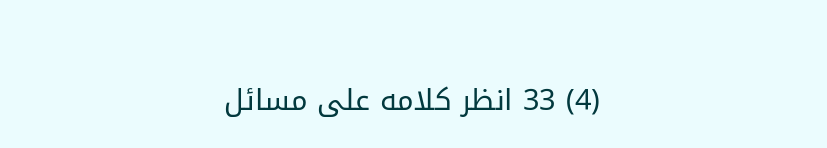(4) 33 انظر كلامه على مسائل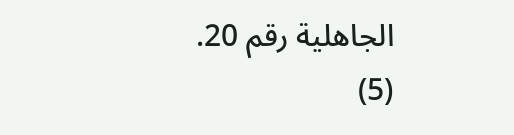الجاهلية رقم 20.
(5)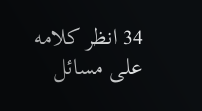34 انظر كلامه على مسائل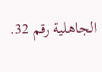الجاهلية رقم 32.